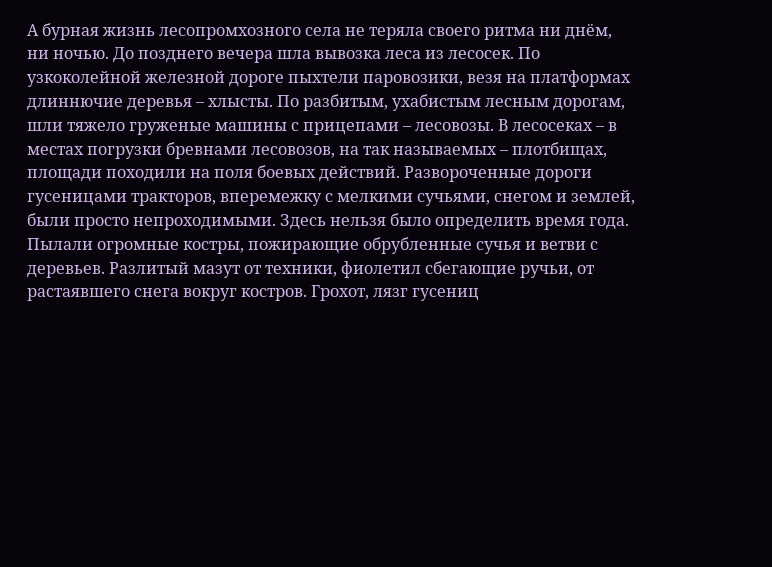А бурная жизнь лесопромхозного села не теряла своего ритма ни днём, ни ночью. До позднего вечера шла вывозка леса из лесосек. По узкоколейной железной дороге пыхтели паровозики, везя на платформах длиннючие деревья – хлысты. По разбитым, ухабистым лесным дорогам, шли тяжело груженые машины с прицепами – лесовозы. В лесосеках – в местах погрузки бревнами лесовозов, на так называемых – плотбищах, площади походили на поля боевых действий. Развороченные дороги гусеницами тракторов, вперемежку с мелкими сучьями, снегом и землей, были просто непроходимыми. Здесь нельзя было определить время года. Пылали огромные костры, пожирающие обрубленные сучья и ветви с деревьев. Разлитый мазут от техники, фиолетил сбегающие ручьи, от растаявшего снега вокруг костров. Грохот, лязг гусениц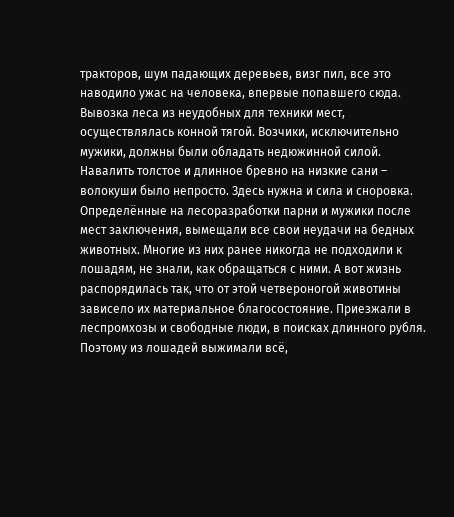тракторов, шум падающих деревьев, визг пил, все это наводило ужас на человека, впервые попавшего сюда. Вывозка леса из неудобных для техники мест, осуществлялась конной тягой. Возчики, исключительно мужики, должны были обладать недюжинной силой. Навалить толстое и длинное бревно на низкие сани – волокуши было непросто. Здесь нужна и сила и сноровка. Определённые на лесоразработки парни и мужики после мест заключения, вымещали все свои неудачи на бедных животных. Многие из них ранее никогда не подходили к лошадям, не знали, как обращаться с ними. А вот жизнь распорядилась так, что от этой четвероногой животины зависело их материальное благосостояние. Приезжали в леспромхозы и свободные люди, в поисках длинного рубля. Поэтому из лошадей выжимали всё,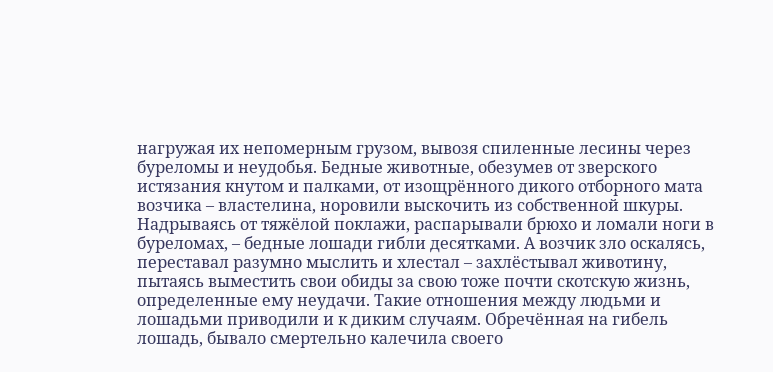нагружая их непомерным грузом, вывозя спиленные лесины через буреломы и неудобья. Бедные животные, обезумев от зверского истязания кнутом и палками, от изощрённого дикого отборного мата возчика – властелина, норовили выскочить из собственной шкуры. Надрываясь от тяжёлой поклажи, распарывали брюхо и ломали ноги в буреломах, – бедные лошади гибли десятками. А возчик зло оскалясь, переставал разумно мыслить и хлестал – захлёстывал животину, пытаясь выместить свои обиды за свою тоже почти скотскую жизнь, определенные ему неудачи. Такие отношения между людьми и лошадьми приводили и к диким случаям. Обречённая на гибель лошадь, бывало смертельно калечила своего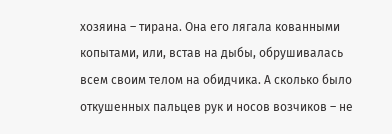хозяина – тирана. Она его лягала кованными копытами, или, встав на дыбы, обрушивалась всем своим телом на обидчика. А сколько было откушенных пальцев рук и носов возчиков – не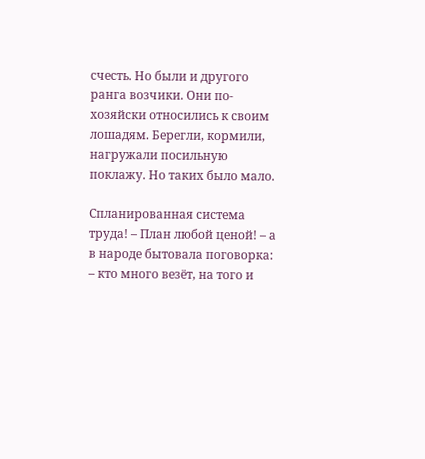счесть. Но были и другого ранга возчики. Они по-хозяйски относились к своим лошадям. Берегли, кормили, нагружали посильную поклажу. Но таких было мало.

Спланированная система труда! – План любой ценой! – а в народе бытовала поговорка: – кто много везёт, на того и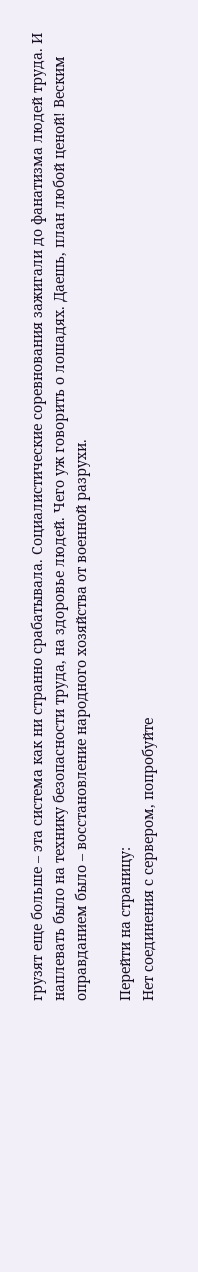грузят еще больше – эта система как ни странно срабатывала. Социалистические соревнования зажигали до фанатизма людей труда. И наплевать было на технику безопасности труда, на здоровье людей. Чего уж говорить о лошадях. Даешь, план любой ценой! Веским оправданием было – восстановление народного хозяйства от военной разрухи.

Перейти на страницу:
Нет соединения с сервером, попробуйте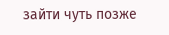зайти чуть позже